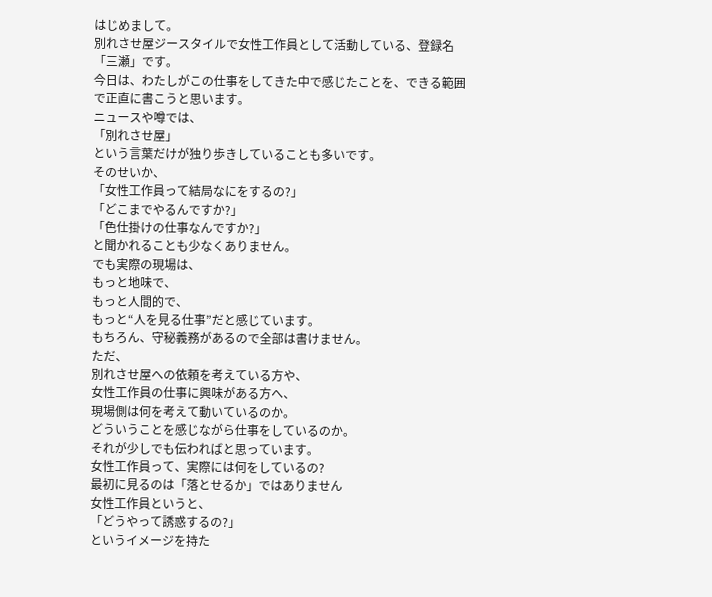はじめまして。
別れさせ屋ジースタイルで女性工作員として活動している、登録名「三瀬」です。
今日は、わたしがこの仕事をしてきた中で感じたことを、できる範囲で正直に書こうと思います。
ニュースや噂では、
「別れさせ屋」
という言葉だけが独り歩きしていることも多いです。
そのせいか、
「女性工作員って結局なにをするの?」
「どこまでやるんですか?」
「色仕掛けの仕事なんですか?」
と聞かれることも少なくありません。
でも実際の現場は、
もっと地味で、
もっと人間的で、
もっと“人を見る仕事”だと感じています。
もちろん、守秘義務があるので全部は書けません。
ただ、
別れさせ屋への依頼を考えている方や、
女性工作員の仕事に興味がある方へ、
現場側は何を考えて動いているのか。
どういうことを感じながら仕事をしているのか。
それが少しでも伝わればと思っています。
女性工作員って、実際には何をしているの?
最初に見るのは「落とせるか」ではありません
女性工作員というと、
「どうやって誘惑するの?」
というイメージを持た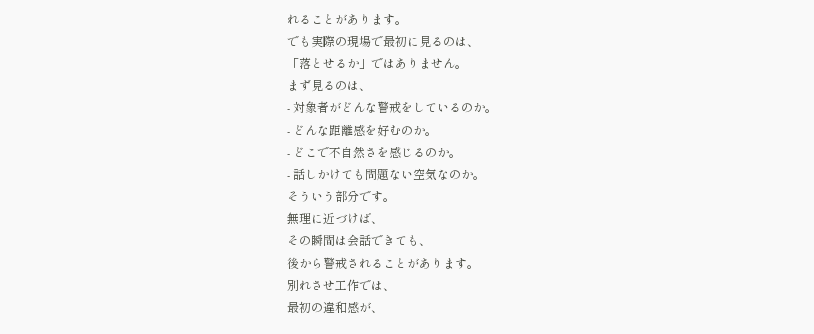れることがあります。
でも実際の現場で最初に見るのは、
「落とせるか」ではありません。
まず見るのは、
- 対象者がどんな警戒をしているのか。
- どんな距離感を好むのか。
- どこで不自然さを感じるのか。
- 話しかけても問題ない空気なのか。
そういう部分です。
無理に近づけば、
その瞬間は会話できても、
後から警戒されることがあります。
別れさせ工作では、
最初の違和感が、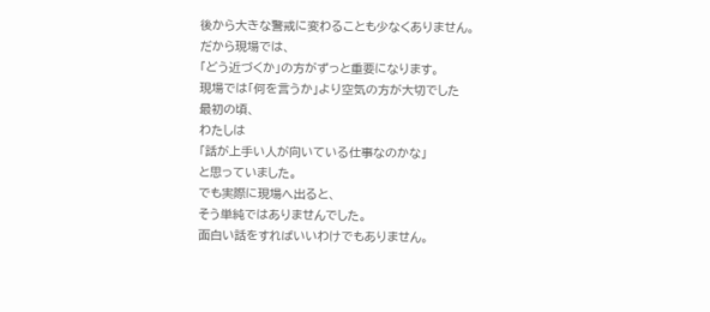後から大きな警戒に変わることも少なくありません。
だから現場では、
「どう近づくか」の方がずっと重要になります。
現場では「何を言うか」より空気の方が大切でした
最初の頃、
わたしは
「話が上手い人が向いている仕事なのかな」
と思っていました。
でも実際に現場へ出ると、
そう単純ではありませんでした。
面白い話をすればいいわけでもありません。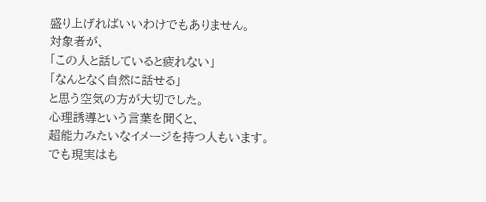盛り上げればいいわけでもありません。
対象者が、
「この人と話していると疲れない」
「なんとなく自然に話せる」
と思う空気の方が大切でした。
心理誘導という言葉を聞くと、
超能力みたいなイメージを持つ人もいます。
でも現実はも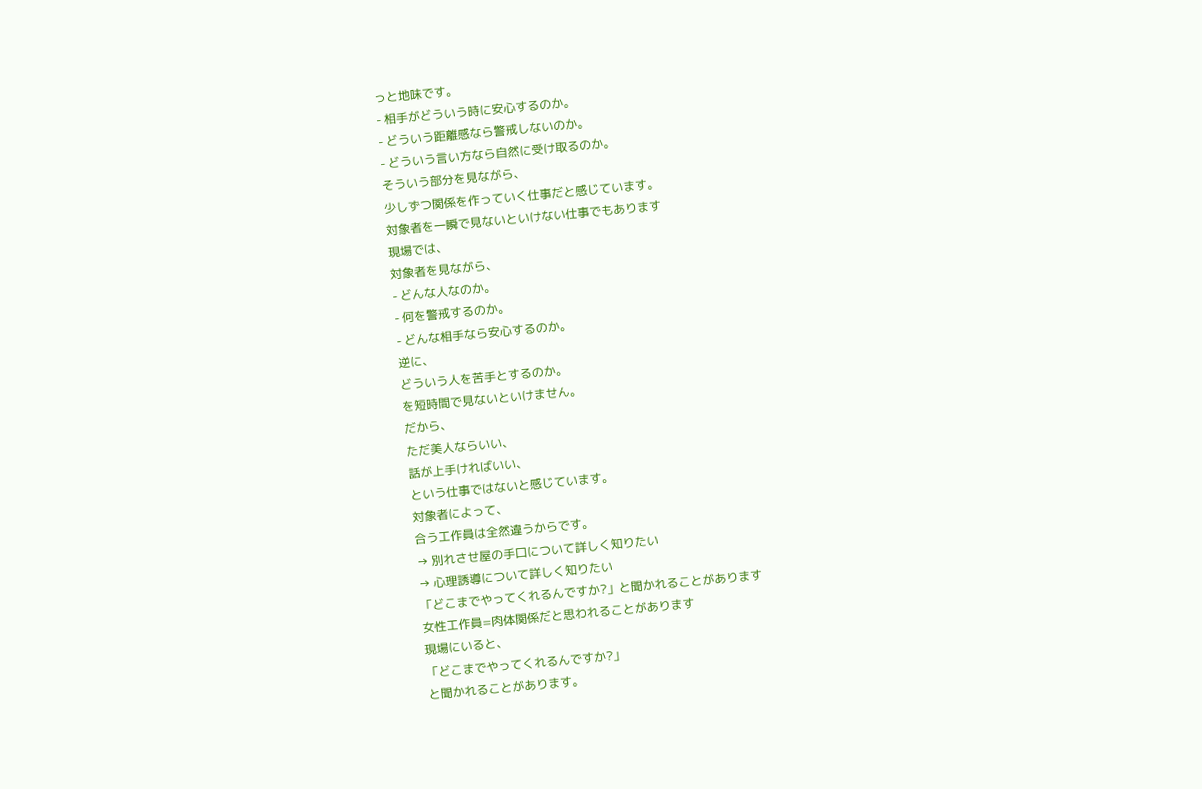っと地味です。
- 相手がどういう時に安心するのか。
- どういう距離感なら警戒しないのか。
- どういう言い方なら自然に受け取るのか。
そういう部分を見ながら、
少しずつ関係を作っていく仕事だと感じています。
対象者を一瞬で見ないといけない仕事でもあります
現場では、
対象者を見ながら、
- どんな人なのか。
- 何を警戒するのか。
- どんな相手なら安心するのか。
逆に、
どういう人を苦手とするのか。
を短時間で見ないといけません。
だから、
ただ美人ならいい、
話が上手ければいい、
という仕事ではないと感じています。
対象者によって、
合う工作員は全然違うからです。
→ 別れさせ屋の手口について詳しく知りたい
→ 心理誘導について詳しく知りたい
「どこまでやってくれるんですか?」と聞かれることがあります
女性工作員=肉体関係だと思われることがあります
現場にいると、
「どこまでやってくれるんですか?」
と聞かれることがあります。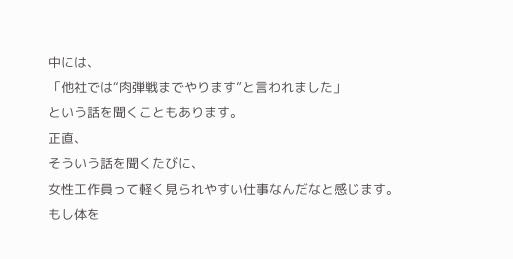中には、
「他社では“肉弾戦までやります”と言われました」
という話を聞くこともあります。
正直、
そういう話を聞くたびに、
女性工作員って軽く見られやすい仕事なんだなと感じます。
もし体を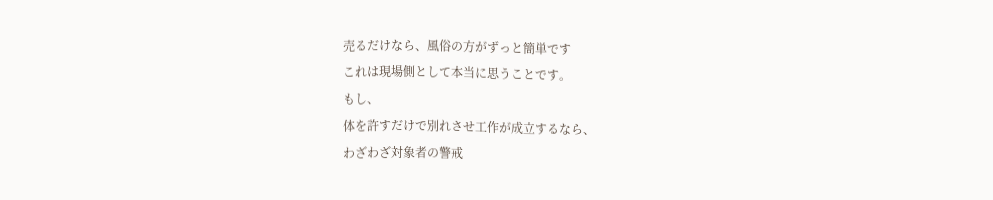売るだけなら、風俗の方がずっと簡単です
これは現場側として本当に思うことです。
もし、
体を許すだけで別れさせ工作が成立するなら、
わざわざ対象者の警戒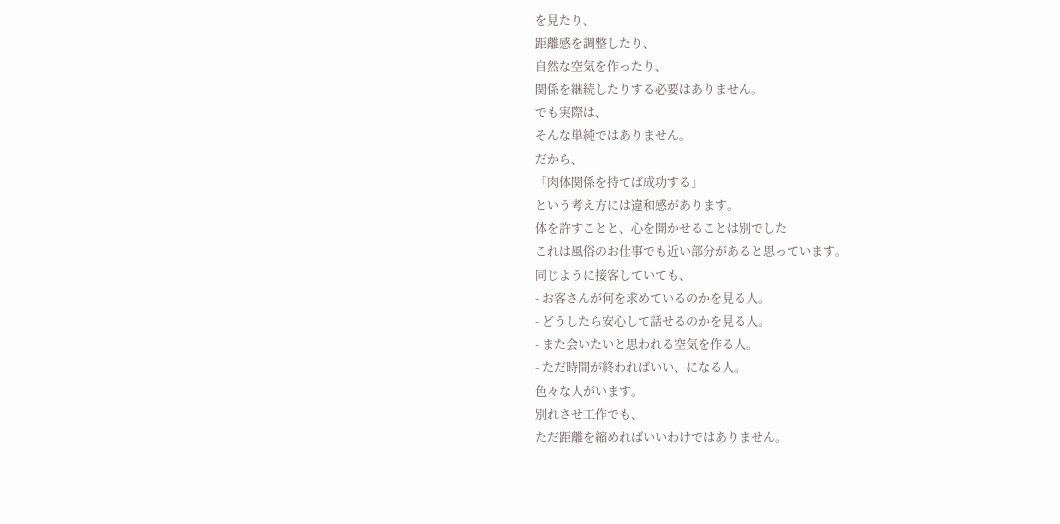を見たり、
距離感を調整したり、
自然な空気を作ったり、
関係を継続したりする必要はありません。
でも実際は、
そんな単純ではありません。
だから、
「肉体関係を持てば成功する」
という考え方には違和感があります。
体を許すことと、心を開かせることは別でした
これは風俗のお仕事でも近い部分があると思っています。
同じように接客していても、
- お客さんが何を求めているのかを見る人。
- どうしたら安心して話せるのかを見る人。
- また会いたいと思われる空気を作る人。
- ただ時間が終わればいい、になる人。
色々な人がいます。
別れさせ工作でも、
ただ距離を縮めればいいわけではありません。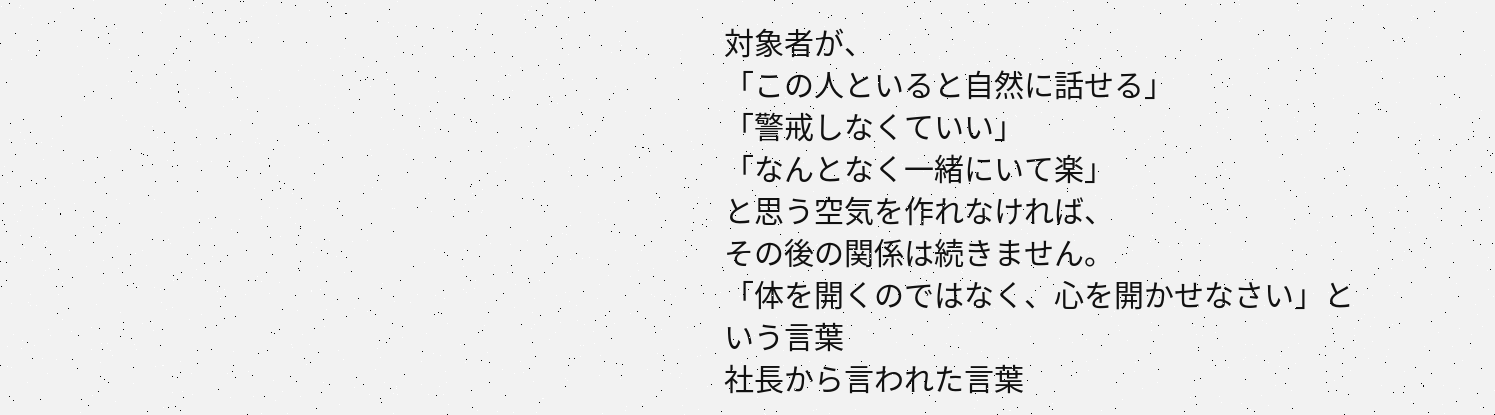対象者が、
「この人といると自然に話せる」
「警戒しなくていい」
「なんとなく一緒にいて楽」
と思う空気を作れなければ、
その後の関係は続きません。
「体を開くのではなく、心を開かせなさい」という言葉
社長から言われた言葉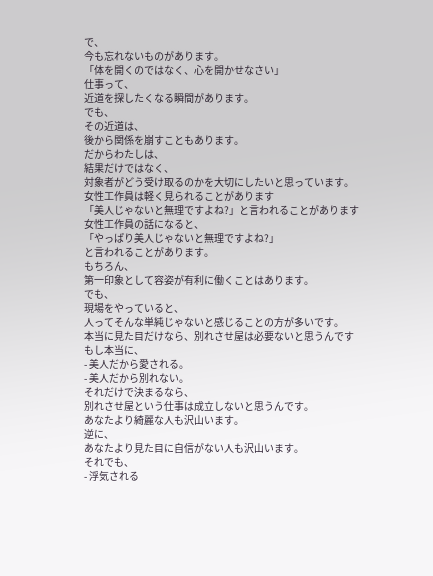で、
今も忘れないものがあります。
「体を開くのではなく、心を開かせなさい」
仕事って、
近道を探したくなる瞬間があります。
でも、
その近道は、
後から関係を崩すこともあります。
だからわたしは、
結果だけではなく、
対象者がどう受け取るのかを大切にしたいと思っています。
女性工作員は軽く見られることがあります
「美人じゃないと無理ですよね?」と言われることがあります
女性工作員の話になると、
「やっぱり美人じゃないと無理ですよね?」
と言われることがあります。
もちろん、
第一印象として容姿が有利に働くことはあります。
でも、
現場をやっていると、
人ってそんな単純じゃないと感じることの方が多いです。
本当に見た目だけなら、別れさせ屋は必要ないと思うんです
もし本当に、
- 美人だから愛される。
- 美人だから別れない。
それだけで決まるなら、
別れさせ屋という仕事は成立しないと思うんです。
あなたより綺麗な人も沢山います。
逆に、
あなたより見た目に自信がない人も沢山います。
それでも、
- 浮気される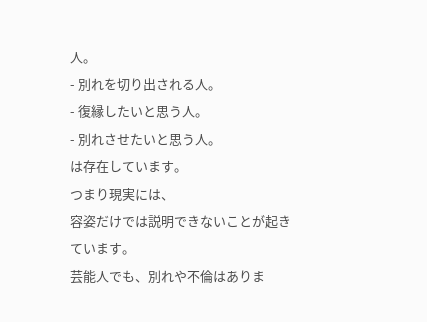人。
- 別れを切り出される人。
- 復縁したいと思う人。
- 別れさせたいと思う人。
は存在しています。
つまり現実には、
容姿だけでは説明できないことが起きています。
芸能人でも、別れや不倫はありま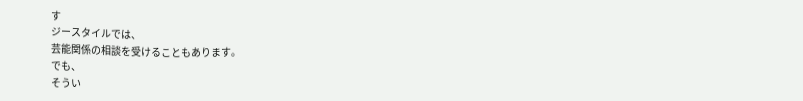す
ジースタイルでは、
芸能関係の相談を受けることもあります。
でも、
そうい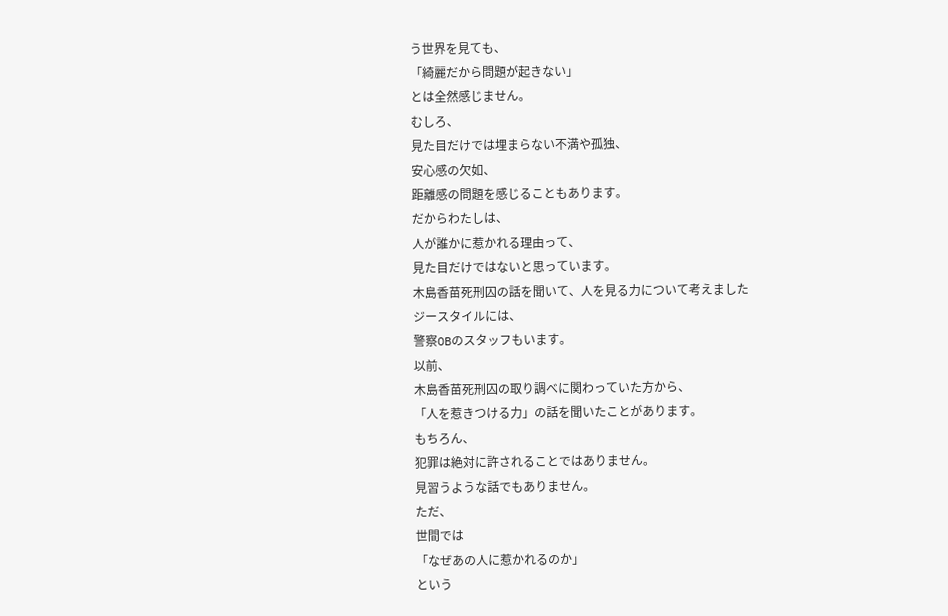う世界を見ても、
「綺麗だから問題が起きない」
とは全然感じません。
むしろ、
見た目だけでは埋まらない不満や孤独、
安心感の欠如、
距離感の問題を感じることもあります。
だからわたしは、
人が誰かに惹かれる理由って、
見た目だけではないと思っています。
木島香苗死刑囚の話を聞いて、人を見る力について考えました
ジースタイルには、
警察OBのスタッフもいます。
以前、
木島香苗死刑囚の取り調べに関わっていた方から、
「人を惹きつける力」の話を聞いたことがあります。
もちろん、
犯罪は絶対に許されることではありません。
見習うような話でもありません。
ただ、
世間では
「なぜあの人に惹かれるのか」
という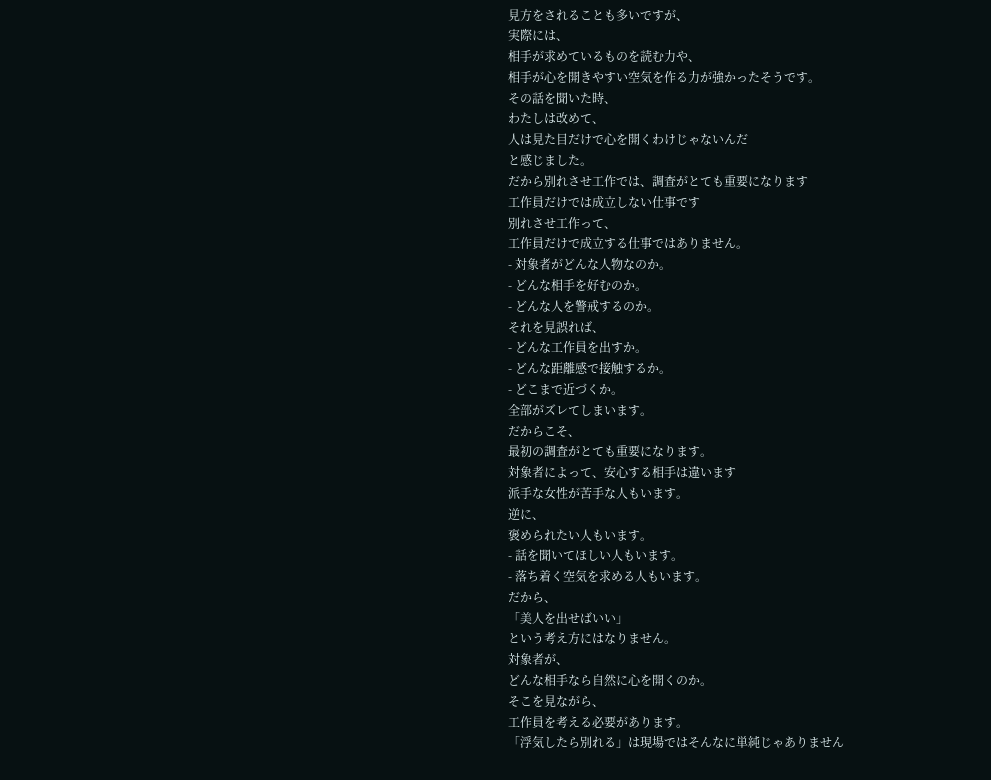見方をされることも多いですが、
実際には、
相手が求めているものを読む力や、
相手が心を開きやすい空気を作る力が強かったそうです。
その話を聞いた時、
わたしは改めて、
人は見た目だけで心を開くわけじゃないんだ
と感じました。
だから別れさせ工作では、調査がとても重要になります
工作員だけでは成立しない仕事です
別れさせ工作って、
工作員だけで成立する仕事ではありません。
- 対象者がどんな人物なのか。
- どんな相手を好むのか。
- どんな人を警戒するのか。
それを見誤れば、
- どんな工作員を出すか。
- どんな距離感で接触するか。
- どこまで近づくか。
全部がズレてしまいます。
だからこそ、
最初の調査がとても重要になります。
対象者によって、安心する相手は違います
派手な女性が苦手な人もいます。
逆に、
褒められたい人もいます。
- 話を聞いてほしい人もいます。
- 落ち着く空気を求める人もいます。
だから、
「美人を出せばいい」
という考え方にはなりません。
対象者が、
どんな相手なら自然に心を開くのか。
そこを見ながら、
工作員を考える必要があります。
「浮気したら別れる」は現場ではそんなに単純じゃありません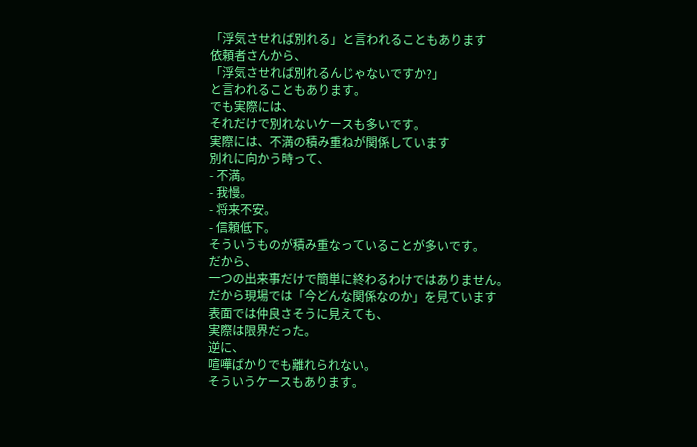「浮気させれば別れる」と言われることもあります
依頼者さんから、
「浮気させれば別れるんじゃないですか?」
と言われることもあります。
でも実際には、
それだけで別れないケースも多いです。
実際には、不満の積み重ねが関係しています
別れに向かう時って、
- 不満。
- 我慢。
- 将来不安。
- 信頼低下。
そういうものが積み重なっていることが多いです。
だから、
一つの出来事だけで簡単に終わるわけではありません。
だから現場では「今どんな関係なのか」を見ています
表面では仲良さそうに見えても、
実際は限界だった。
逆に、
喧嘩ばかりでも離れられない。
そういうケースもあります。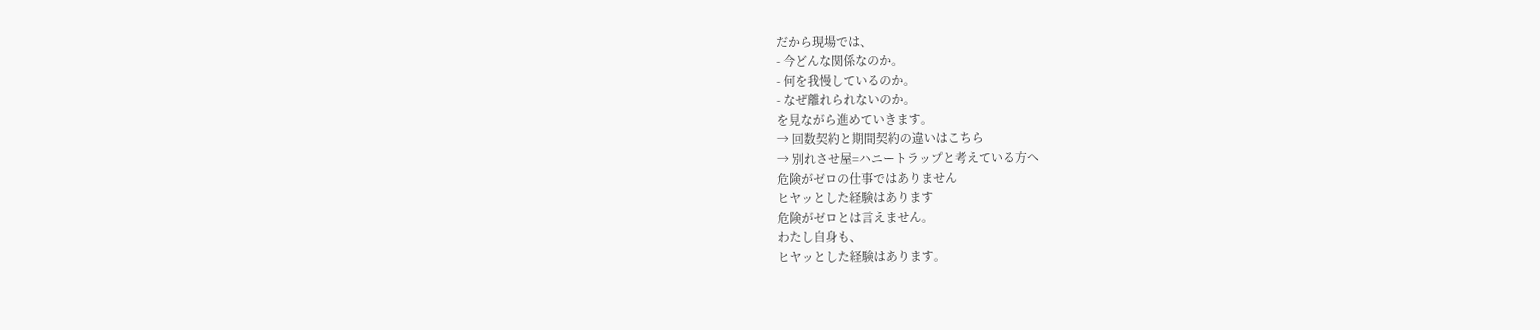だから現場では、
- 今どんな関係なのか。
- 何を我慢しているのか。
- なぜ離れられないのか。
を見ながら進めていきます。
→ 回数契約と期間契約の違いはこちら
→ 別れさせ屋=ハニートラップと考えている方へ
危険がゼロの仕事ではありません
ヒヤッとした経験はあります
危険がゼロとは言えません。
わたし自身も、
ヒヤッとした経験はあります。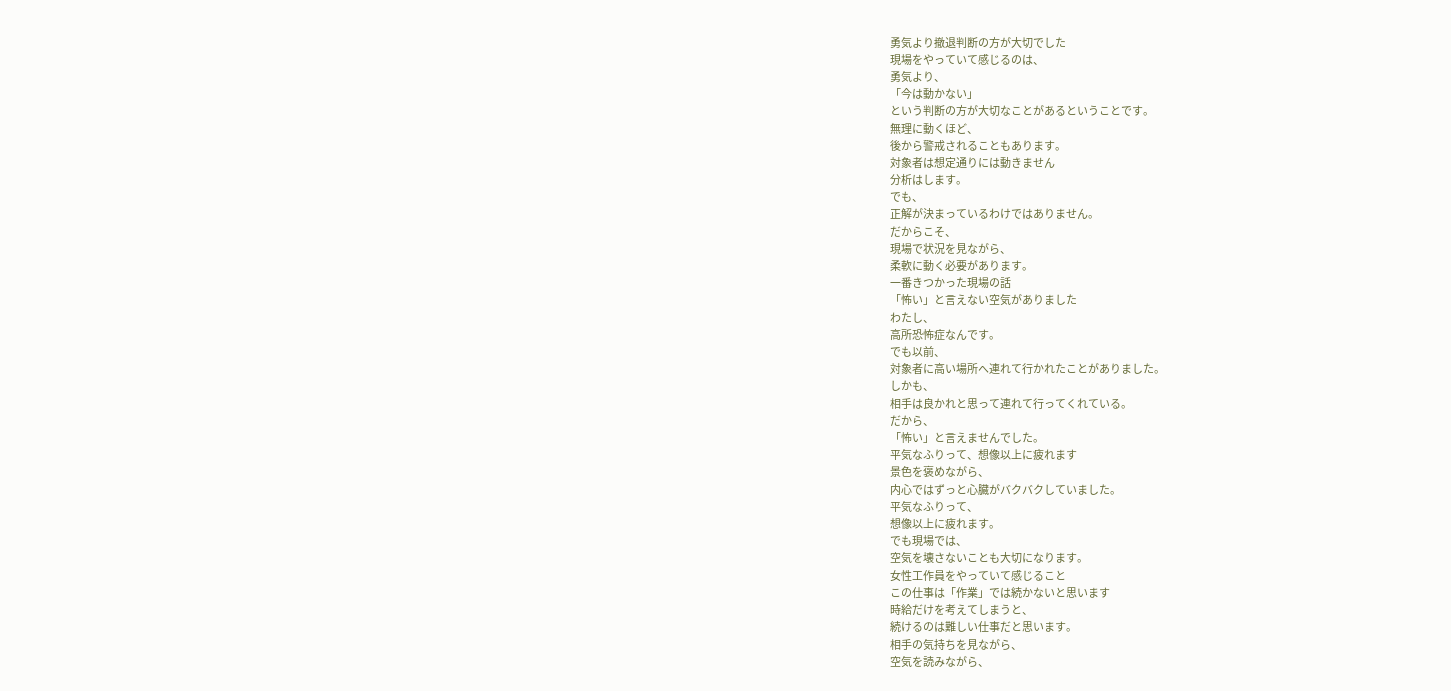勇気より撤退判断の方が大切でした
現場をやっていて感じるのは、
勇気より、
「今は動かない」
という判断の方が大切なことがあるということです。
無理に動くほど、
後から警戒されることもあります。
対象者は想定通りには動きません
分析はします。
でも、
正解が決まっているわけではありません。
だからこそ、
現場で状況を見ながら、
柔軟に動く必要があります。
一番きつかった現場の話
「怖い」と言えない空気がありました
わたし、
高所恐怖症なんです。
でも以前、
対象者に高い場所へ連れて行かれたことがありました。
しかも、
相手は良かれと思って連れて行ってくれている。
だから、
「怖い」と言えませんでした。
平気なふりって、想像以上に疲れます
景色を褒めながら、
内心ではずっと心臓がバクバクしていました。
平気なふりって、
想像以上に疲れます。
でも現場では、
空気を壊さないことも大切になります。
女性工作員をやっていて感じること
この仕事は「作業」では続かないと思います
時給だけを考えてしまうと、
続けるのは難しい仕事だと思います。
相手の気持ちを見ながら、
空気を読みながら、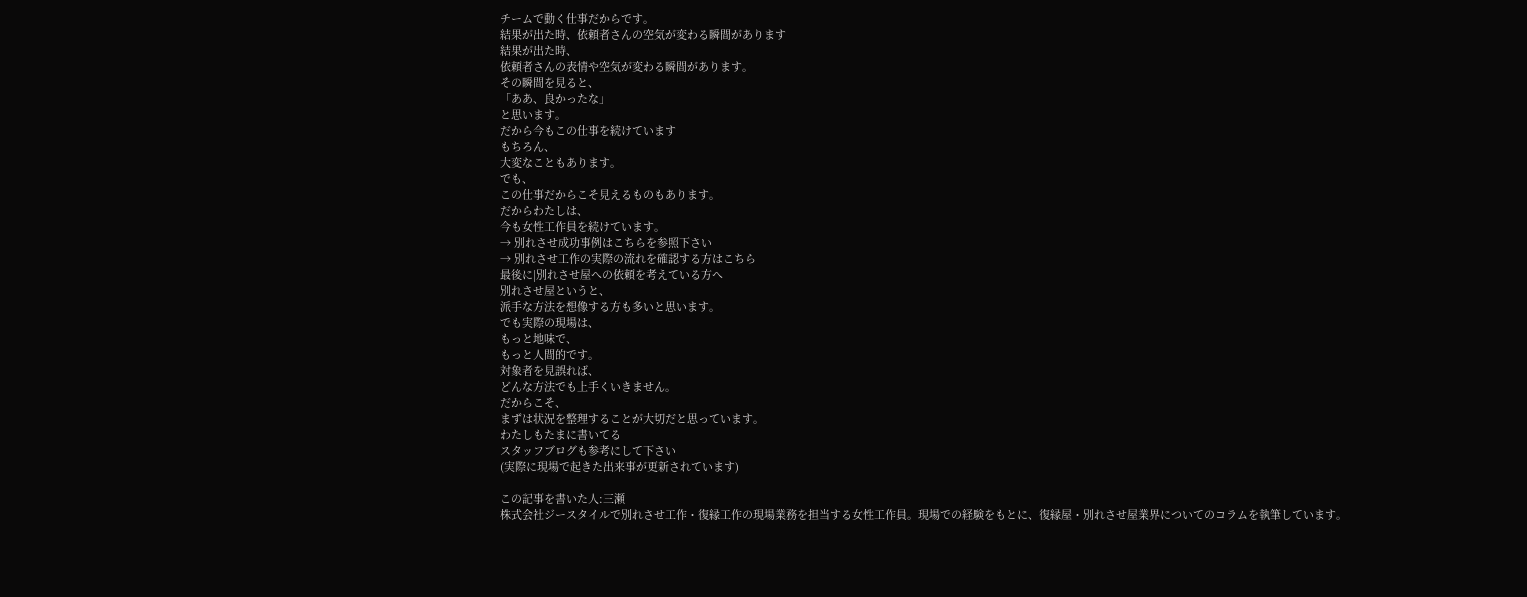チームで動く仕事だからです。
結果が出た時、依頼者さんの空気が変わる瞬間があります
結果が出た時、
依頼者さんの表情や空気が変わる瞬間があります。
その瞬間を見ると、
「ああ、良かったな」
と思います。
だから今もこの仕事を続けています
もちろん、
大変なこともあります。
でも、
この仕事だからこそ見えるものもあります。
だからわたしは、
今も女性工作員を続けています。
→ 別れさせ成功事例はこちらを参照下さい
→ 別れさせ工作の実際の流れを確認する方はこちら
最後に|別れさせ屋への依頼を考えている方へ
別れさせ屋というと、
派手な方法を想像する方も多いと思います。
でも実際の現場は、
もっと地味で、
もっと人間的です。
対象者を見誤れば、
どんな方法でも上手くいきません。
だからこそ、
まずは状況を整理することが大切だと思っています。
わたしもたまに書いてる
スタッフブログも参考にして下さい
(実際に現場で起きた出来事が更新されています)

この記事を書いた人:三瀬
株式会社ジースタイルで別れさせ工作・復縁工作の現場業務を担当する女性工作員。現場での経験をもとに、復縁屋・別れさせ屋業界についてのコラムを執筆しています。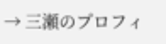→ 三瀬のプロフィ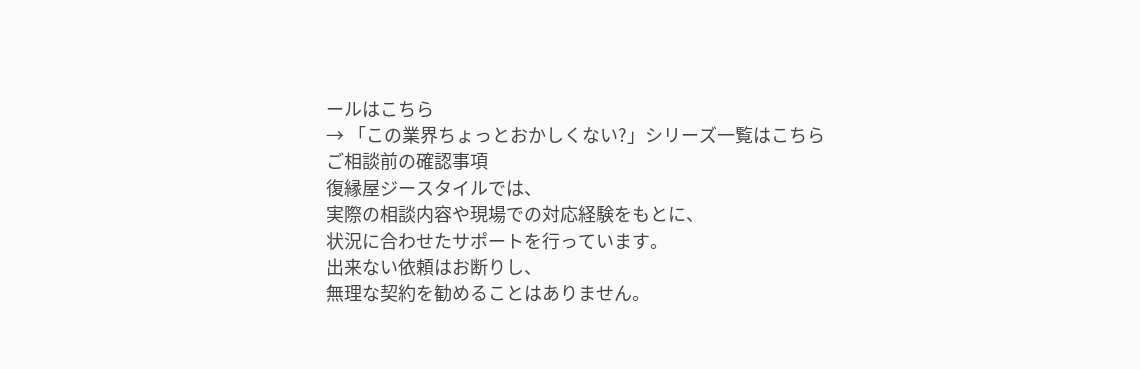ールはこちら
→ 「この業界ちょっとおかしくない?」シリーズ一覧はこちら
ご相談前の確認事項
復縁屋ジースタイルでは、
実際の相談内容や現場での対応経験をもとに、
状況に合わせたサポートを行っています。
出来ない依頼はお断りし、
無理な契約を勧めることはありません。